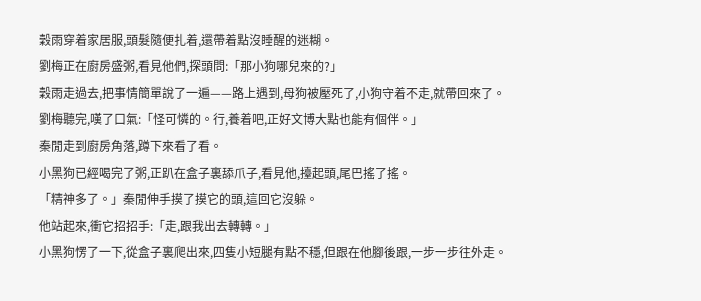穀雨穿着家居服,頭髮隨便扎着,還帶着點沒睡醒的迷糊。
劉梅正在廚房盛粥,看見他們,探頭問:「那小狗哪兒來的?」
穀雨走過去,把事情簡單說了一遍——路上遇到,母狗被壓死了,小狗守着不走,就帶回來了。
劉梅聽完,嘆了口氣:「怪可憐的。行,養着吧,正好文博大點也能有個伴。」
秦閒走到廚房角落,蹲下來看了看。
小黑狗已經喝完了粥,正趴在盒子裏舔爪子,看見他,擡起頭,尾巴搖了搖。
「精神多了。」秦閒伸手摸了摸它的頭,這回它沒躲。
他站起來,衝它招招手:「走,跟我出去轉轉。」
小黑狗愣了一下,從盒子裏爬出來,四隻小短腿有點不穩,但跟在他腳後跟,一步一步往外走。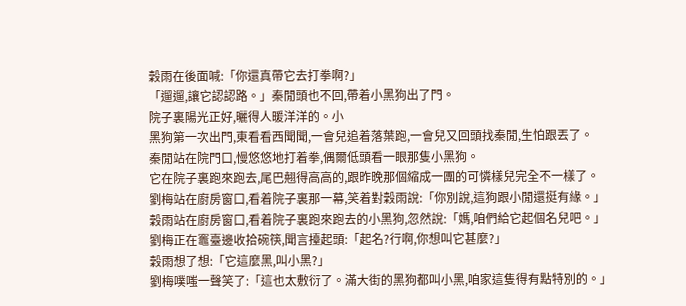穀雨在後面喊:「你還真帶它去打拳啊?」
「遛遛,讓它認認路。」秦閒頭也不回,帶着小黑狗出了門。
院子裏陽光正好,曬得人暖洋洋的。小
黑狗第一次出門,東看看西聞聞,一會兒追着落葉跑,一會兒又回頭找秦閒,生怕跟丟了。
秦閒站在院門口,慢悠悠地打着拳,偶爾低頭看一眼那隻小黑狗。
它在院子裏跑來跑去,尾巴翹得高高的,跟昨晚那個縮成一團的可憐樣兒完全不一樣了。
劉梅站在廚房窗口,看着院子裏那一幕,笑着對穀雨說:「你別說,這狗跟小閒還挺有緣。」
穀雨站在廚房窗口,看着院子裏跑來跑去的小黑狗,忽然說:「媽,咱們給它起個名兒吧。」
劉梅正在竈臺邊收拾碗筷,聞言擡起頭:「起名?行啊,你想叫它甚麼?」
穀雨想了想:「它這麼黑,叫小黑?」
劉梅噗嗤一聲笑了:「這也太敷衍了。滿大街的黑狗都叫小黑,咱家這隻得有點特別的。」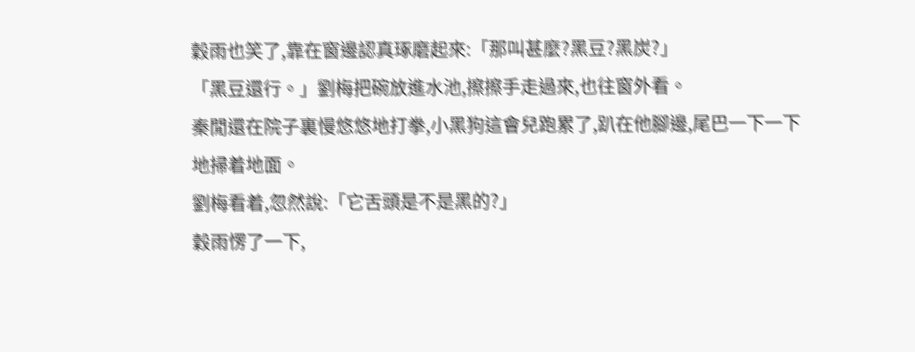穀雨也笑了,靠在窗邊認真琢磨起來:「那叫甚麼?黑豆?黑炭?」
「黑豆還行。」劉梅把碗放進水池,擦擦手走過來,也往窗外看。
秦閒還在院子裏慢悠悠地打拳,小黑狗這會兒跑累了,趴在他腳邊,尾巴一下一下地掃着地面。
劉梅看着,忽然說:「它舌頭是不是黑的?」
穀雨愣了一下,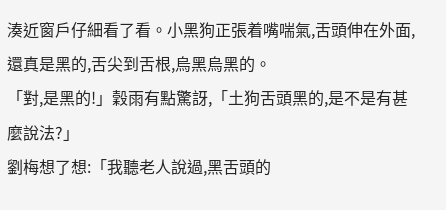湊近窗戶仔細看了看。小黑狗正張着嘴喘氣,舌頭伸在外面,還真是黑的,舌尖到舌根,烏黑烏黑的。
「對,是黑的!」穀雨有點驚訝,「土狗舌頭黑的,是不是有甚麼說法?」
劉梅想了想:「我聽老人說過,黑舌頭的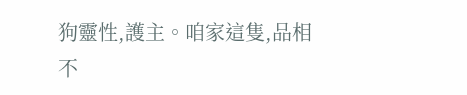狗靈性,護主。咱家這隻,品相不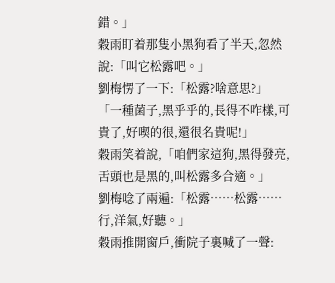錯。」
穀雨盯着那隻小黑狗看了半天,忽然說:「叫它松露吧。」
劉梅愣了一下:「松露?啥意思?」
「一種菌子,黑乎乎的,長得不咋樣,可貴了,好喫的很,還很名貴呢!」
穀雨笑着說,「咱們家這狗,黑得發亮,舌頭也是黑的,叫松露多合適。」
劉梅唸了兩遍:「松露……松露……行,洋氣,好聽。」
穀雨推開窗戶,衝院子裏喊了一聲: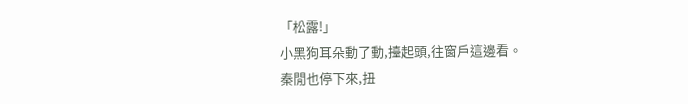「松露!」
小黑狗耳朵動了動,擡起頭,往窗戶這邊看。
秦閒也停下來,扭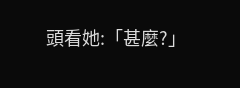頭看她:「甚麼?」